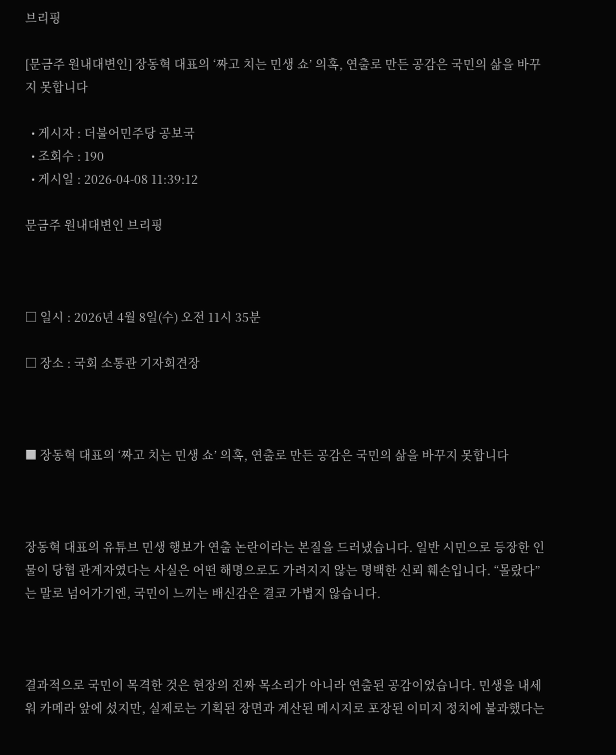브리핑

[문금주 원내대변인] 장동혁 대표의 ‘짜고 치는 민생 쇼’ 의혹, 연출로 만든 공감은 국민의 삶을 바꾸지 못합니다

  • 게시자 : 더불어민주당 공보국
  • 조회수 : 190
  • 게시일 : 2026-04-08 11:39:12

문금주 원내대변인 브리핑



□ 일시 : 2026년 4월 8일(수) 오전 11시 35분

□ 장소 : 국회 소통관 기자회견장



■ 장동혁 대표의 ‘짜고 치는 민생 쇼’ 의혹, 연출로 만든 공감은 국민의 삶을 바꾸지 못합니다



장동혁 대표의 유튜브 민생 행보가 연출 논란이라는 본질을 드러냈습니다. 일반 시민으로 등장한 인물이 당협 관계자였다는 사실은 어떤 해명으로도 가려지지 않는 명백한 신뢰 훼손입니다. “몰랐다”는 말로 넘어가기엔, 국민이 느끼는 배신감은 결코 가볍지 않습니다.



결과적으로 국민이 목격한 것은 현장의 진짜 목소리가 아니라 연출된 공감이었습니다. 민생을 내세워 카메라 앞에 섰지만, 실제로는 기획된 장면과 계산된 메시지로 포장된 이미지 정치에 불과했다는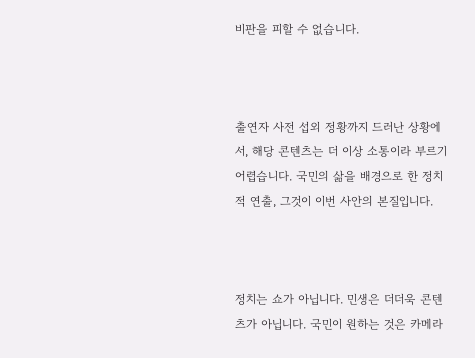비판을 피할 수 없습니다.



출연자 사전 섭외 정황까지 드러난 상황에서, 해당 콘텐츠는 더 이상 소통이라 부르기 어렵습니다. 국민의 삶을 배경으로 한 정치적 연출, 그것이 이번 사안의 본질입니다.



정치는 쇼가 아닙니다. 민생은 더더욱 콘텐츠가 아닙니다. 국민이 원하는 것은 카메라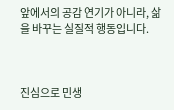앞에서의 공감 연기가 아니라, 삶을 바꾸는 실질적 행동입니다.



진심으로 민생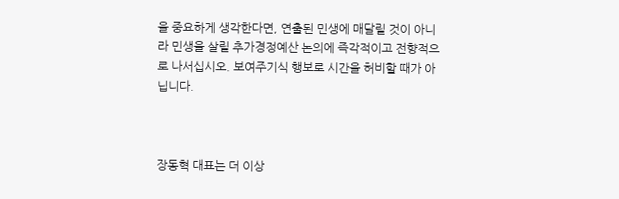을 중요하게 생각한다면, 연출된 민생에 매달릴 것이 아니라 민생을 살릴 추가경정예산 논의에 즉각적이고 전향적으로 나서십시오. 보여주기식 행보로 시간을 허비할 때가 아닙니다.



장동혁 대표는 더 이상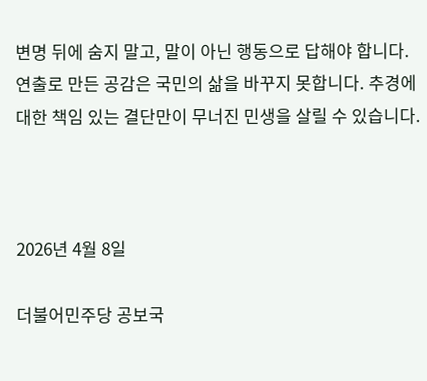변명 뒤에 숨지 말고, 말이 아닌 행동으로 답해야 합니다. 연출로 만든 공감은 국민의 삶을 바꾸지 못합니다. 추경에 대한 책임 있는 결단만이 무너진 민생을 살릴 수 있습니다.



2026년 4월 8일

더불어민주당 공보국